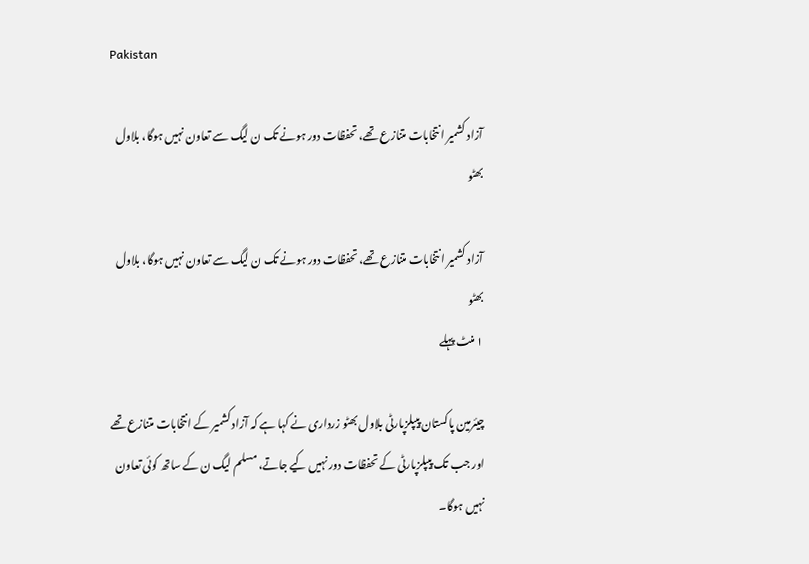Pakistan

آزاد کشمیر انتخابات متنازع تھے، تحفظات دور ہونے تک ن لیگ سے تعاون نہیں ہوگا، بلاول بھٹو

آزاد کشمیر انتخابات متنازع تھے، تحفظات دور ہونے تک ن لیگ سے تعاون نہیں ہوگا، بلاول بھٹو
۱ منٹ پہلے

چیئرمین پاکستان پیپلزپارٹی بلاول بھٹو زرداری نے کہا ہے کہ آزاد کشمیر کے انتخابات متنازع تھے اور جب تک پیپلزپارٹی کے تحفظات دور نہیں کیے جاتے، مسلم لیگ ن کے ساتھ کوئی تعاون نہیں ہوگا۔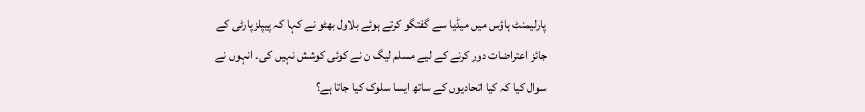پارلیمنٹ ہاؤس میں میڈیا سے گفتگو کرتے ہوئے بلاول بھٹو نے کہا کہ پیپلزپارٹی کے جائز اعتراضات دور کرنے کے لیے مسلم لیگ ن نے کوئی کوشش نہیں کی۔ انہوں نے سوال کیا کہ کیا اتحادیوں کے ساتھ ایسا سلوک کیا جاتا ہے؟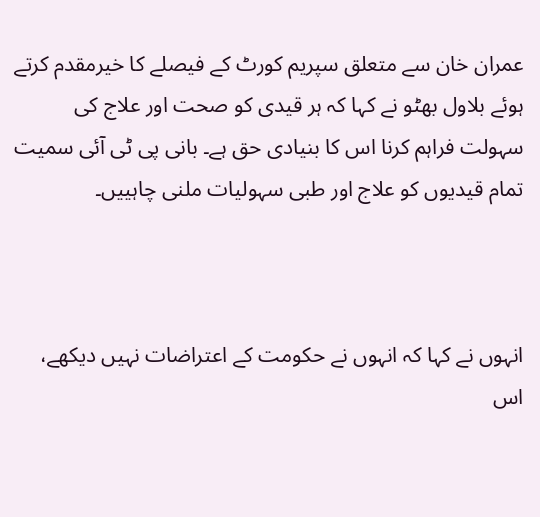عمران خان سے متعلق سپریم کورٹ کے فیصلے کا خیرمقدم کرتے ہوئے بلاول بھٹو نے کہا کہ ہر قیدی کو صحت اور علاج کی سہولت فراہم کرنا اس کا بنیادی حق ہے۔ بانی پی ٹی آئی سمیت تمام قیدیوں کو علاج اور طبی سہولیات ملنی چاہییں۔



انہوں نے کہا کہ انہوں نے حکومت کے اعتراضات نہیں دیکھے، اس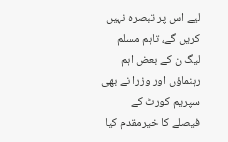لیے اس پر تبصرہ نہیں کریں گے، تاہم مسلم لیگ ن کے بعض اہم رہنماؤں اور وزرا نے بھی سپریم کورٹ کے فیصلے کا خیرمقدم کیا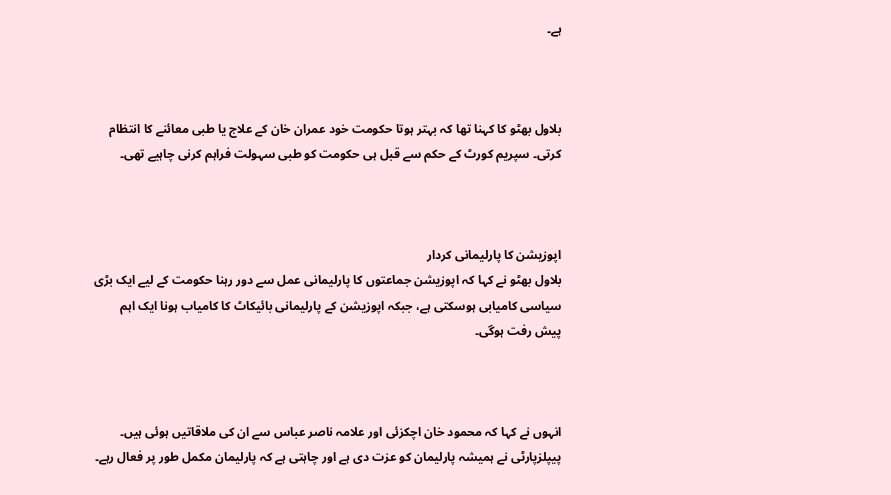ہے۔



بلاول بھٹو کا کہنا تھا کہ بہتر ہوتا حکومت خود عمران خان کے علاج یا طبی معائنے کا انتظام کرتی۔ سپریم کورٹ کے حکم سے قبل ہی حکومت کو طبی سہولت فراہم کرنی چاہیے تھی۔



اپوزیشن کا پارلیمانی کردار
بلاول بھٹو نے کہا کہ اپوزیشن جماعتوں کا پارلیمانی عمل سے دور رہنا حکومت کے لیے ایک بڑی سیاسی کامیابی ہوسکتی ہے، جبکہ اپوزیشن کے پارلیمانی بائیکاٹ کا کامیاب ہونا ایک اہم پیش رفت ہوگی۔



انہوں نے کہا کہ محمود خان اچکزئی اور علامہ ناصر عباس سے ان کی ملاقاتیں ہوئی ہیں۔ پیپلزپارٹی نے ہمیشہ پارلیمان کو عزت دی ہے اور چاہتی ہے کہ پارلیمان مکمل طور پر فعال رہے۔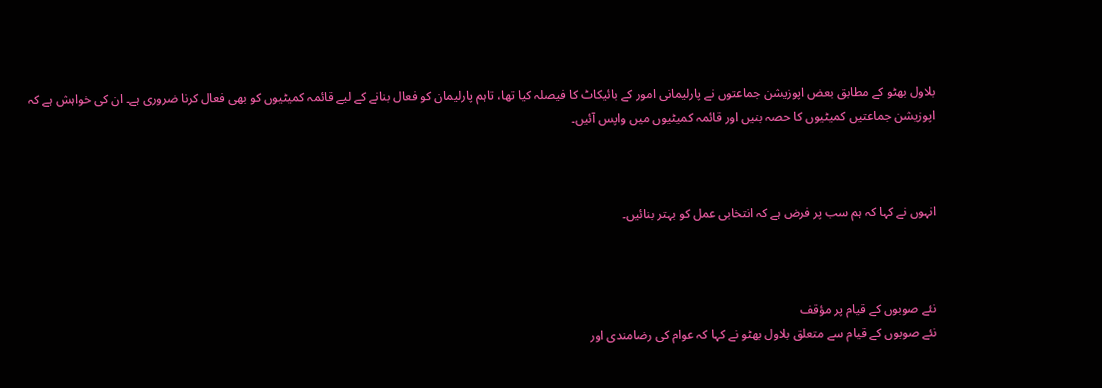بلاول بھٹو کے مطابق بعض اپوزیشن جماعتوں نے پارلیمانی امور کے بائیکاٹ کا فیصلہ کیا تھا، تاہم پارلیمان کو فعال بنانے کے لیے قائمہ کمیٹیوں کو بھی فعال کرنا ضروری ہے۔ ان کی خواہش ہے کہ اپوزیشن جماعتیں کمیٹیوں کا حصہ بنیں اور قائمہ کمیٹیوں میں واپس آئیں۔



انہوں نے کہا کہ ہم سب پر فرض ہے کہ انتخابی عمل کو بہتر بنائیں۔



نئے صوبوں کے قیام پر مؤقف
نئے صوبوں کے قیام سے متعلق بلاول بھٹو نے کہا کہ عوام کی رضامندی اور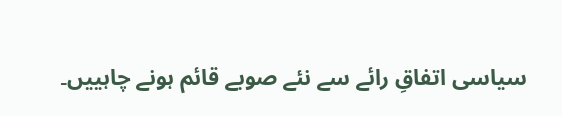سیاسی اتفاقِ رائے سے نئے صوبے قائم ہونے چاہییں۔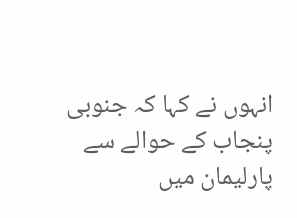انہوں نے کہا کہ جنوبی پنجاب کے حوالے سے پارلیمان میں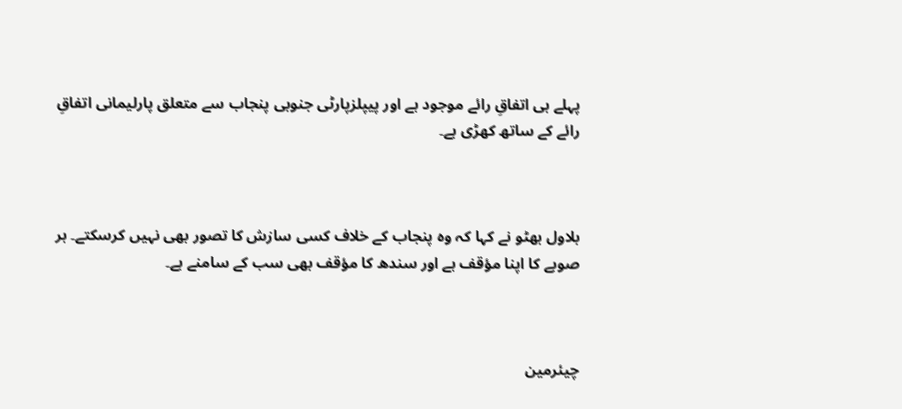پہلے ہی اتفاقِ رائے موجود ہے اور پیپلزپارٹی جنوبی پنجاب سے متعلق پارلیمانی اتفاقِ رائے کے ساتھ کھڑی ہے۔



بلاول بھٹو نے کہا کہ وہ پنجاب کے خلاف کسی سازش کا تصور بھی نہیں کرسکتے۔ ہر صوبے کا اپنا مؤقف ہے اور سندھ کا مؤقف بھی سب کے سامنے ہے۔



چیئرمین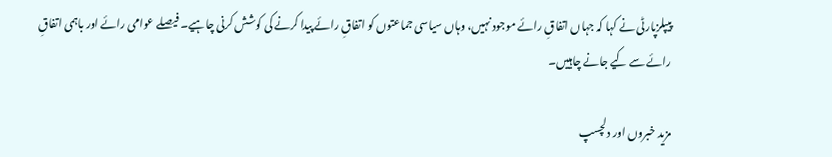پیپلزپارٹی نے کہا کہ جہاں اتفاقِ رائے موجود نہیں، وہاں سیاسی جماعتوں کو اتفاقِ رائے پیدا کرنے کی کوشش کرنی چاہیے۔ فیصلے عوامی رائے اور باہمی اتفاقِ رائے سے کیے جانے چاہییں۔

مزید خبروں اور دلچسپ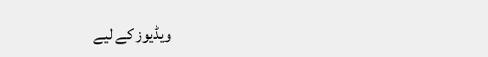ویڈیوز کے لیے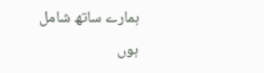ہمارے ساتھ شامل ہوں